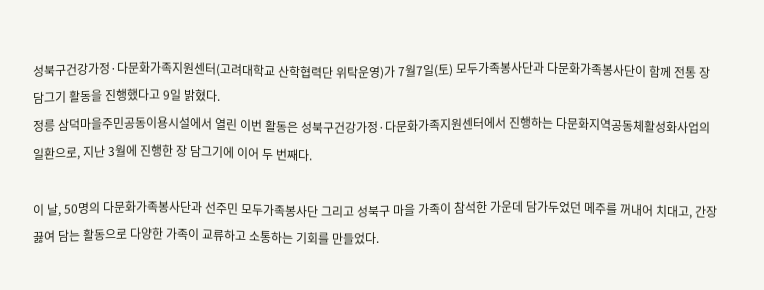성북구건강가정·다문화가족지원센터(고려대학교 산학협력단 위탁운영)가 7월7일(토) 모두가족봉사단과 다문화가족봉사단이 함께 전통 장 담그기 활동을 진행했다고 9일 밝혔다.
정릉 삼덕마을주민공동이용시설에서 열린 이번 활동은 성북구건강가정·다문화가족지원센터에서 진행하는 다문화지역공동체활성화사업의 일환으로, 지난 3월에 진행한 장 담그기에 이어 두 번째다.

이 날, 50명의 다문화가족봉사단과 선주민 모두가족봉사단 그리고 성북구 마을 가족이 참석한 가운데 담가두었던 메주를 꺼내어 치대고, 간장 끓여 담는 활동으로 다양한 가족이 교류하고 소통하는 기회를 만들었다.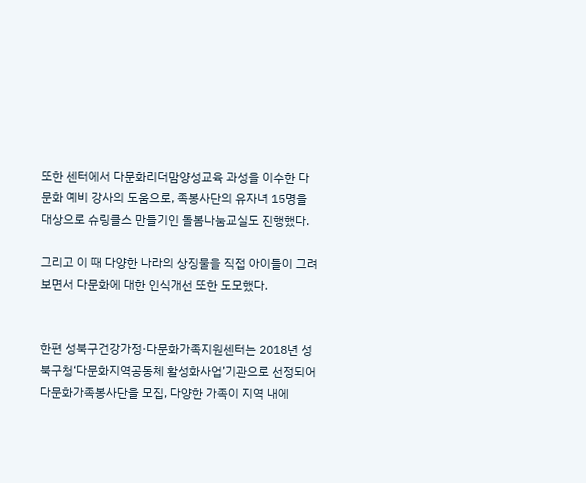또한 센터에서 다문화리더맘양성교육 과성을 이수한 다문화 예비 강사의 도움으로, 족봉사단의 유자녀 15명을 대상으로 슈링클스 만들기인 돌봄나눔교실도 진행했다.

그리고 이 때 다양한 나라의 상징물을 직접 아이들이 그려보면서 다문화에 대한 인식개선 또한 도모했다.


한편 성북구건강가정·다문화가족지원센터는 2018년 성북구청‘다문화지역공동체 활성화사업’기관으로 선정되어 다문화가족봉사단을 모집, 다양한 가족이 지역 내에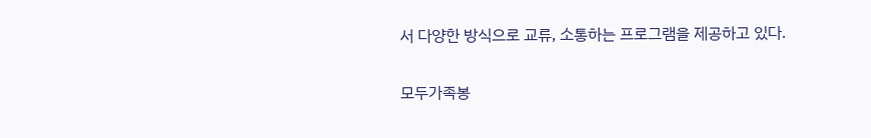서 다양한 방식으로 교류, 소통하는 프로그램을 제공하고 있다.

모두가족봉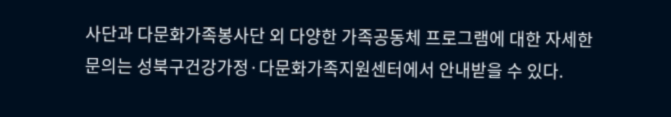사단과 다문화가족봉사단 외 다양한 가족공동체 프로그램에 대한 자세한 문의는 성북구건강가정·다문화가족지원센터에서 안내받을 수 있다.